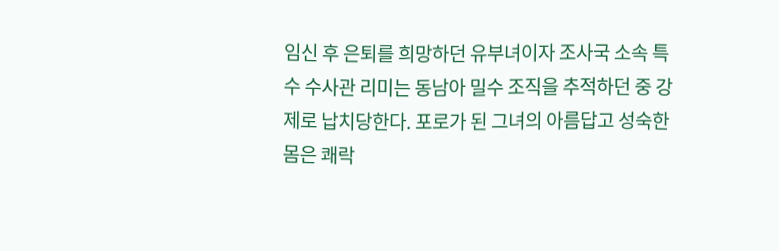임신 후 은퇴를 희망하던 유부녀이자 조사국 소속 특수 수사관 리미는 동남아 밀수 조직을 추적하던 중 강제로 납치당한다. 포로가 된 그녀의 아름답고 성숙한 몸은 쾌락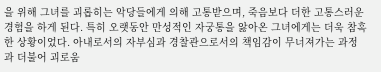을 위해 그녀를 괴롭히는 악당들에게 의해 고통받으며, 죽음보다 더한 고통스러운 경험을 하게 된다. 특히 오랫동안 만성적인 자궁통을 앓아온 그녀에게는 더욱 참혹한 상황이었다. 아내로서의 자부심과 경찰관으로서의 책임감이 무너져가는 과정과 더불어 괴로움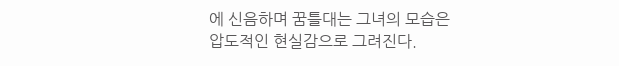에 신음하며 꿈틀대는 그녀의 모습은 압도적인 현실감으로 그려진다.